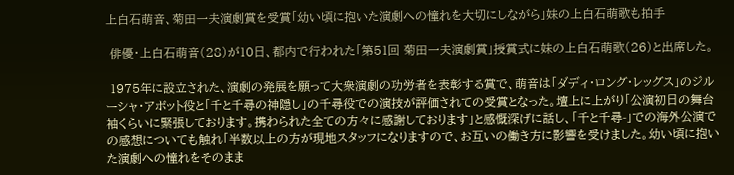上白石萌音、菊田一夫演劇賞を受賞「幼い頃に抱いた演劇への憧れを大切にしながら」妹の上白石萌歌も拍手

 俳優・上白石萌音(28)が10日、都内で行われた「第51回 菊田一夫演劇賞」授賞式に妹の上白石萌歌(26)と出席した。

 1975年に設立された、演劇の発展を願って大衆演劇の功労者を表彰する賞で、萌音は「ダディ・ロング・レッグス」のジルーシャ・アボット役と「千と千尋の神隠し」の千尋役での演技が評価されての受賞となった。壇上に上がり「公演初日の舞台袖くらいに緊張しております。携わられた全ての方々に感謝しております」と感慨深げに話し、「千と千尋-」での海外公演での感想についても触れ「半数以上の方が現地スタッフになりますので、お互いの働き方に影響を受けました。幼い頃に抱いた演劇への憧れをそのまま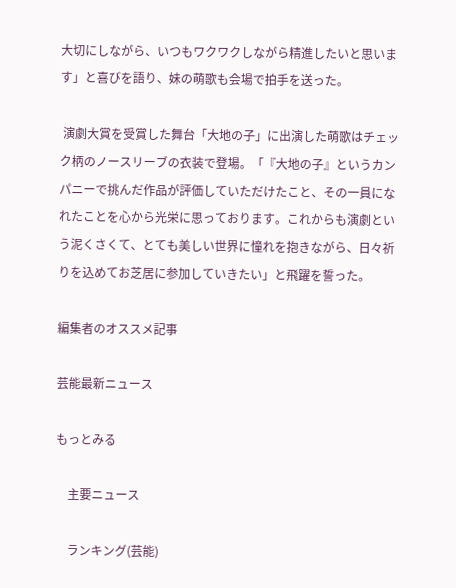大切にしながら、いつもワクワクしながら精進したいと思います」と喜びを語り、妹の萌歌も会場で拍手を送った。

 演劇大賞を受賞した舞台「大地の子」に出演した萌歌はチェック柄のノースリーブの衣装で登場。「『大地の子』というカンパニーで挑んだ作品が評価していただけたこと、その一員になれたことを心から光栄に思っております。これからも演劇という泥くさくて、とても美しい世界に憧れを抱きながら、日々祈りを込めてお芝居に参加していきたい」と飛躍を誓った。

編集者のオススメ記事

芸能最新ニュース

もっとみる

    主要ニュース

    ランキング(芸能)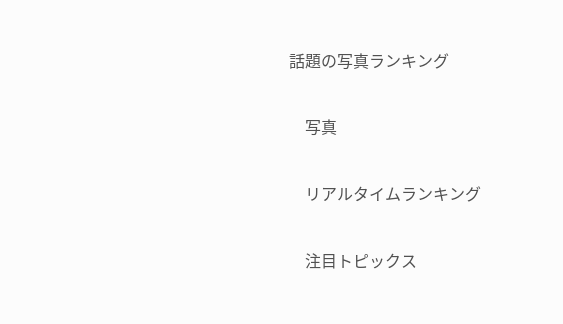話題の写真ランキング

    写真

    リアルタイムランキング

    注目トピックス